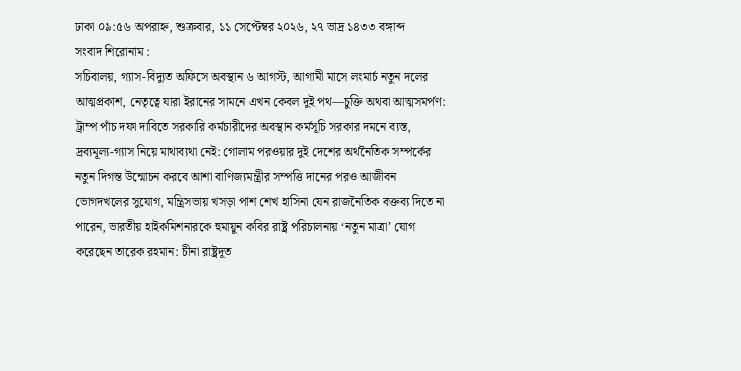ঢাকা ০৯:৫৬ অপরাহ্ন, শুক্রবার, ১১ সেপ্টেম্বর ২০২৬, ২৭ ভাদ্র ১৪৩৩ বঙ্গাব্দ
সংবাদ শিরোনাম :
সচিবালয়, গ্যাস-বিদ্যুত অফিসে অবস্থান ৬ আগস্ট, আগামী মাসে লংমার্চ নতুন দলের আত্মপ্রকাশ, নেতৃত্বে যারা ইরানের সামনে এখন কেবল দুই পথ—চুক্তি অথবা আত্মসমর্পণ: ট্রাম্প পাঁচ দফা দাবিতে সরকারি কর্মচারীদের অবস্থান কর্মসূচি সরকার দমনে ব্যস্ত, দ্রব্যমূল্য-গ্যাস নিয়ে মাথাব্যথা নেই: গোলাম পরওয়ার দুই দেশের অর্থনৈতিক সম্পর্কের নতুন দিগন্ত উন্মোচন করবে আশা বাণিজ্যমন্ত্রীর সম্পত্তি দানের পরও আজীবন ভোগদখলের সুযোগ, মন্ত্রিসভায় খসড়া পাশ শেখ হাসিনা যেন রাজনৈতিক বক্তব্য দিতে না পারেন, ভারতীয় হাইকমিশনারকে হুমায়ুন কবির রাষ্ট্র পরিচালনায় ‘নতুন মাত্রা’ যোগ করেছেন তারেক রহমান: চীনা রাষ্ট্রদূত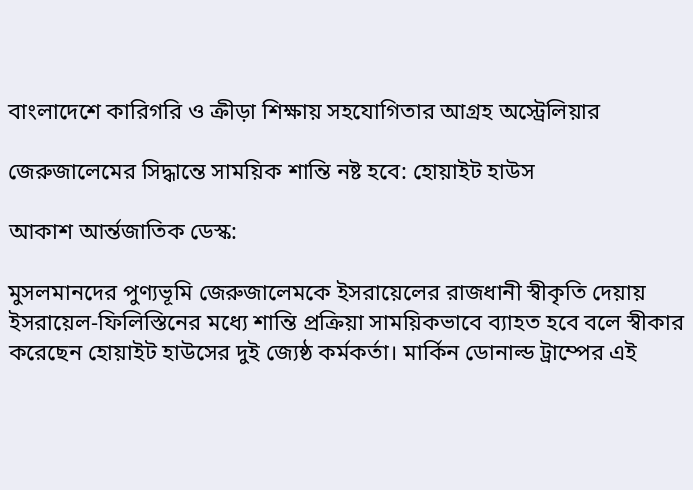বাংলাদেশে কারিগরি ও ক্রীড়া শিক্ষায় সহযোগিতার আগ্রহ অস্ট্রেলিয়ার

জেরুজালেমের সিদ্ধান্তে সাময়িক শান্তি নষ্ট হবে: হোয়াইট হাউস

আকাশ আর্ন্তজাতিক ডেস্ক:

মুসলমানদের পুণ্যভূমি জেরুজালেমকে ইসরায়েলের রাজধানী স্বীকৃতি দেয়ায় ইসরায়েল-ফিলিস্তিনের মধ্যে শান্তি প্রক্রিয়া সাময়িকভাবে ব্যাহত হবে বলে স্বীকার করেছেন হোয়াইট হাউসের দুই জ্যেষ্ঠ কর্মকর্তা। মার্কিন ডোনাল্ড ট্রাম্পের এই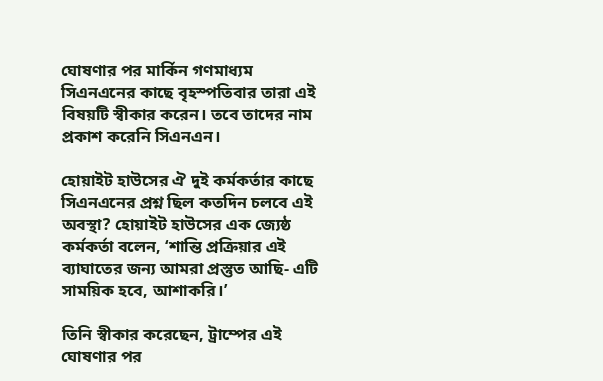ঘোষণার পর মার্কিন গণমাধ্যম সিএনএনের কাছে বৃহস্পতিবার তারা এই বিষয়টি স্বীকার করেন। তবে তাদের নাম প্রকাশ করেনি সিএনএন।

হোয়াইট হাউসের ঐ দুই কর্মকর্তার কাছে সিএনএনের প্রশ্ন ছিল কতদিন চলবে এই অবস্থা? হোয়াইট হাউসের এক জ্যেষ্ঠ কর্মকর্তা বলেন, ‘শান্তি প্রক্রিয়ার এই ব্যাঘাতের জন্য আমরা প্রস্তুত আছি- এটি সাময়িক হবে, আশাকরি।’

তিনি স্বীকার করেছেন, ট্রাম্পের এই ঘোষণার পর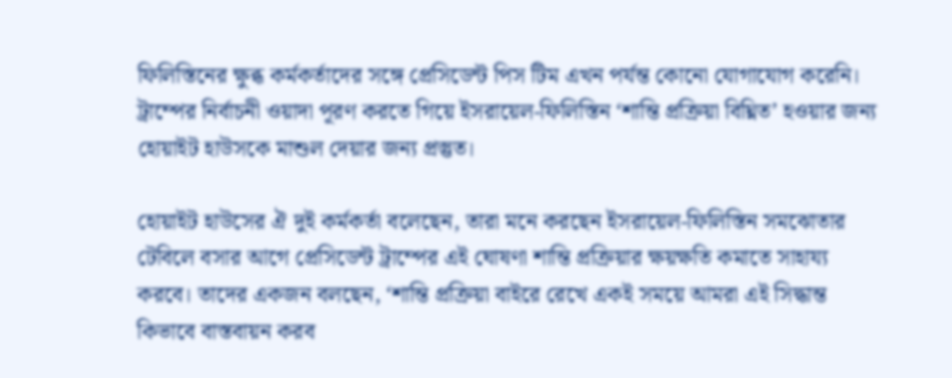ফিলিস্তিনের ক্ষুব্ধ কর্মকর্তাদের সঙ্গে প্রেসিডেন্ট পিস টিম এখন পর্যন্ত কোনো যোগাযোগ করেনি। ট্রাম্পের নির্বাচনী ওয়াদা পূরণ করতে গিয়ে ইসরায়েল-ফিলিস্তিন ‘শান্তি প্রক্রিয়া বিঘ্নিত’ হওয়ার জন্য হোয়াইট হাউসকে মাশুল দেয়ার জন্য প্রস্তুত।

হোয়াইট হাউসের ঐ দুই কর্মকর্তা বলেছেন, তারা মনে করছেন ইসরায়েল-ফিলিস্তিন সমঝোতার টেবিলে বসার আগে প্রেসিডেন্ট ট্রাম্পের এই ঘোষণা শান্তি প্রক্রিয়ার ক্ষয়ক্ষতি কমাতে সাহায্য করবে। তাদের একজন বলছেন, ‘শান্তি প্রক্রিয়া বাইরে রেখে একই সময়ে আমরা এই সিদ্ধান্ত কিভাবে বাস্তবায়ন করব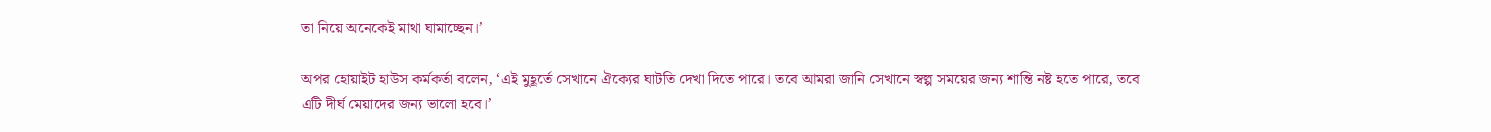তা নিয়ে অনেকেই মাথা ঘামাচ্ছেন।’

অপর হোয়াইট হাউস কর্মকর্তা বলেন, ‘এই মুহূর্তে সেখানে ঐক্যের ঘাটতি দেখা দিতে পারে। তবে আমরা জানি সেখানে স্বল্প সময়ের জন্য শান্তি নষ্ট হতে পারে, তবে এটি দীর্ঘ মেয়াদের জন্য ভালো হবে।’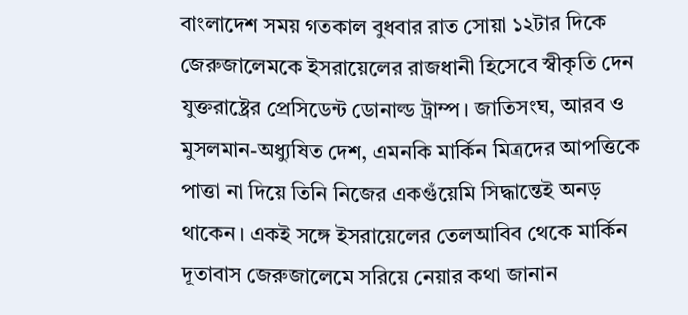বাংলাদেশ সময় গতকাল বুধবার রাত সোয়া ১২টার দিকে জেরুজালেমকে ইসরায়েলের রাজধানী হিসেবে স্বীকৃতি দেন যুক্তরাষ্ট্রের প্রেসিডেন্ট ডোনাল্ড ট্রাম্প। জাতিসংঘ, আরব ও মুসলমান-অধ্যুষিত দেশ, এমনকি মার্কিন মিত্রদের আপত্তিকে পাত্তা না দিয়ে তিনি নিজের একগুঁয়েমি সিদ্ধান্তেই অনড় থাকেন। একই সঙ্গে ইসরায়েলের তেলআবিব থেকে মার্কিন দূতাবাস জেরুজালেমে সরিয়ে নেয়ার কথা জানান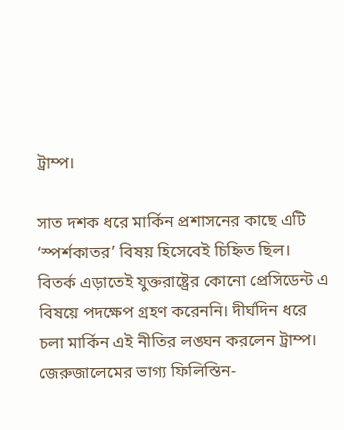ট্রাম্প।

সাত দশক ধরে মার্কিন প্রশাসনের কাছে এটি ‘স্পর্শকাতর’ বিষয় হিসেবেই চিহ্নিত ছিল। বিতর্ক এড়াতেই যুক্তরাষ্ট্রের কোনো প্রেসিডেন্ট এ বিষয়ে পদক্ষেপ গ্রহণ করেননি। দীর্ঘদিন ধরে চলা মার্কিন এই নীতির লঙ্ঘন করলেন ট্রাম্প। জেরুজালেমের ভাগ্য ফিলিস্তিন-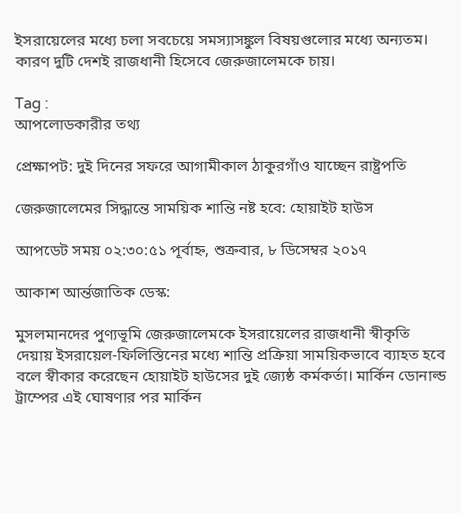ইসরায়েলের মধ্যে চলা সবচেয়ে সমস্যাসঙ্কুল বিষয়গুলোর মধ্যে অন্যতম। কারণ দুটি দেশই রাজধানী হিসেবে জেরুজালেমকে চায়।

Tag :
আপলোডকারীর তথ্য

প্রেক্ষাপট: দুই দিনের সফরে আগামীকাল ঠাকুরগাঁও যাচ্ছেন রাষ্ট্রপতি

জেরুজালেমের সিদ্ধান্তে সাময়িক শান্তি নষ্ট হবে: হোয়াইট হাউস

আপডেট সময় ০২:৩০:৫১ পূর্বাহ্ন, শুক্রবার, ৮ ডিসেম্বর ২০১৭

আকাশ আর্ন্তজাতিক ডেস্ক:

মুসলমানদের পুণ্যভূমি জেরুজালেমকে ইসরায়েলের রাজধানী স্বীকৃতি দেয়ায় ইসরায়েল-ফিলিস্তিনের মধ্যে শান্তি প্রক্রিয়া সাময়িকভাবে ব্যাহত হবে বলে স্বীকার করেছেন হোয়াইট হাউসের দুই জ্যেষ্ঠ কর্মকর্তা। মার্কিন ডোনাল্ড ট্রাম্পের এই ঘোষণার পর মার্কিন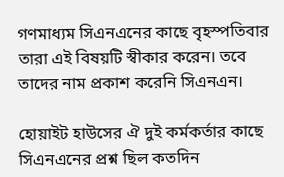গণমাধ্যম সিএনএনের কাছে বৃহস্পতিবার তারা এই বিষয়টি স্বীকার করেন। তবে তাদের নাম প্রকাশ করেনি সিএনএন।

হোয়াইট হাউসের ঐ দুই কর্মকর্তার কাছে সিএনএনের প্রশ্ন ছিল কতদিন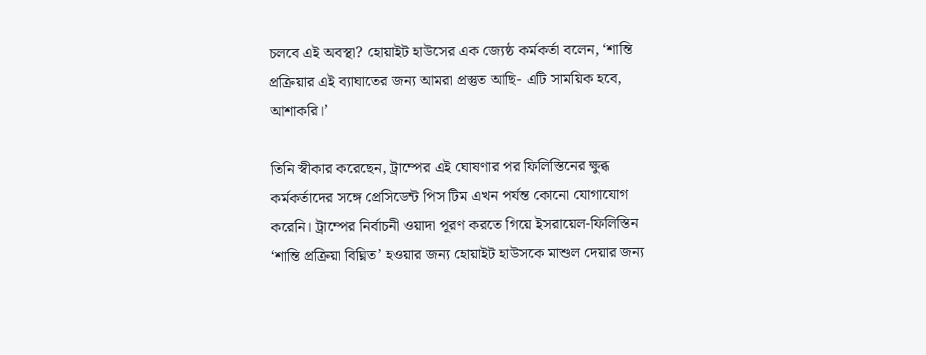চলবে এই অবস্থা? হোয়াইট হাউসের এক জ্যেষ্ঠ কর্মকর্তা বলেন, ‘শান্তি প্রক্রিয়ার এই ব্যাঘাতের জন্য আমরা প্রস্তুত আছি- এটি সাময়িক হবে, আশাকরি।’

তিনি স্বীকার করেছেন, ট্রাম্পের এই ঘোষণার পর ফিলিস্তিনের ক্ষুব্ধ কর্মকর্তাদের সঙ্গে প্রেসিডেন্ট পিস টিম এখন পর্যন্ত কোনো যোগাযোগ করেনি। ট্রাম্পের নির্বাচনী ওয়াদা পূরণ করতে গিয়ে ইসরায়েল-ফিলিস্তিন ‘শান্তি প্রক্রিয়া বিঘ্নিত’ হওয়ার জন্য হোয়াইট হাউসকে মাশুল দেয়ার জন্য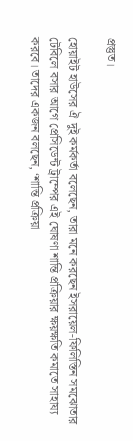প্রস্তুত।

হোয়াইট হাউসের ঐ দুই কর্মকর্তা বলেছেন, তারা মনে করছেন ইসরায়েল-ফিলিস্তিন সমঝোতার টেবিলে বসার আগে প্রেসিডেন্ট ট্রাম্পের এই ঘোষণা শান্তি প্রক্রিয়ার ক্ষয়ক্ষতি কমাতে সাহায্য করবে। তাদের একজন বলছেন, ‘শান্তি প্রক্রিয়া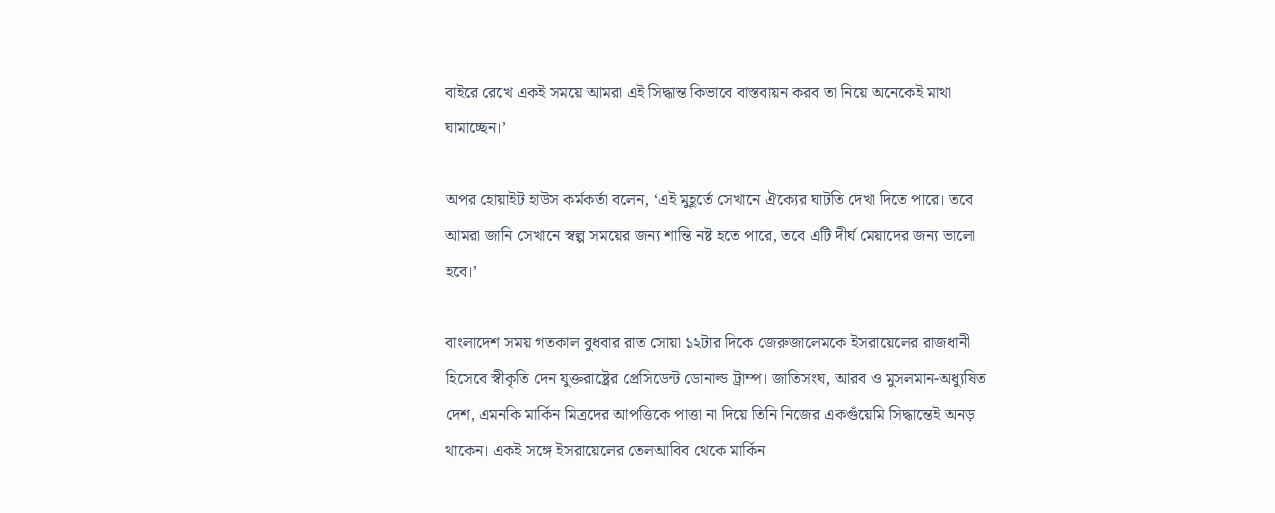বাইরে রেখে একই সময়ে আমরা এই সিদ্ধান্ত কিভাবে বাস্তবায়ন করব তা নিয়ে অনেকেই মাথা ঘামাচ্ছেন।’

অপর হোয়াইট হাউস কর্মকর্তা বলেন, ‘এই মুহূর্তে সেখানে ঐক্যের ঘাটতি দেখা দিতে পারে। তবে আমরা জানি সেখানে স্বল্প সময়ের জন্য শান্তি নষ্ট হতে পারে, তবে এটি দীর্ঘ মেয়াদের জন্য ভালো হবে।’

বাংলাদেশ সময় গতকাল বুধবার রাত সোয়া ১২টার দিকে জেরুজালেমকে ইসরায়েলের রাজধানী হিসেবে স্বীকৃতি দেন যুক্তরাষ্ট্রের প্রেসিডেন্ট ডোনাল্ড ট্রাম্প। জাতিসংঘ, আরব ও মুসলমান-অধ্যুষিত দেশ, এমনকি মার্কিন মিত্রদের আপত্তিকে পাত্তা না দিয়ে তিনি নিজের একগুঁয়েমি সিদ্ধান্তেই অনড় থাকেন। একই সঙ্গে ইসরায়েলের তেলআবিব থেকে মার্কিন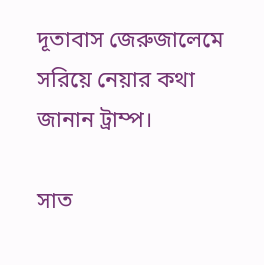দূতাবাস জেরুজালেমে সরিয়ে নেয়ার কথা জানান ট্রাম্প।

সাত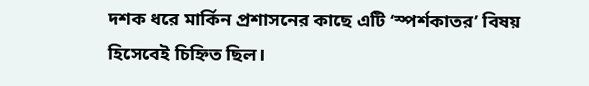দশক ধরে মার্কিন প্রশাসনের কাছে এটি ‘স্পর্শকাতর’ বিষয় হিসেবেই চিহ্নিত ছিল।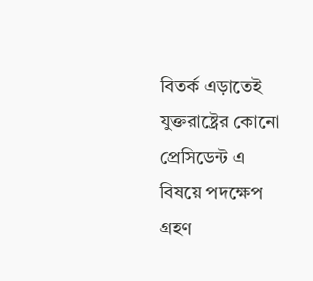বিতর্ক এড়াতেই যুক্তরাষ্ট্রের কোনো প্রেসিডেন্ট এ বিষয়ে পদক্ষেপ গ্রহণ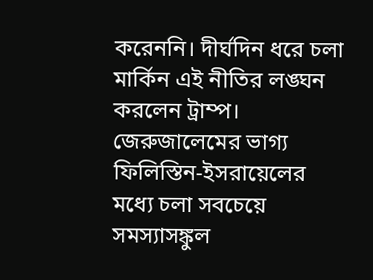করেননি। দীর্ঘদিন ধরে চলা মার্কিন এই নীতির লঙ্ঘন করলেন ট্রাম্প। জেরুজালেমের ভাগ্য ফিলিস্তিন-ইসরায়েলের মধ্যে চলা সবচেয়ে সমস্যাসঙ্কুল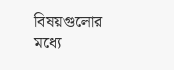বিষয়গুলোর মধ্যে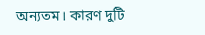অন্যতম। কারণ দুটি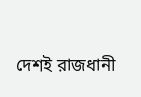দেশই রাজধানী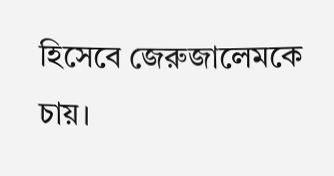হিসেবে জেরুজালেমকে চায়।